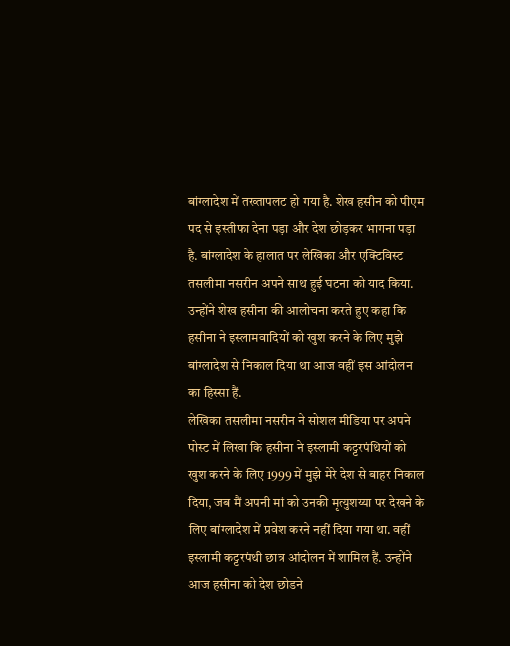बांग्लादेश में तख्तापलट हो गया है. शेख हसीन को पीएम पद से इस्तीफा देना पड़ा और देश छोड़कर भागना पड़ा है. बांग्लादेश के हालात पर लेखिका और एक्टिविस्ट तसलीमा नसरीन अपने साथ हुई घटना को याद किया. उन्होंने शेख हसीना की आलोचना करते हुए कहा कि हसीना ने इस्लामवादियों को खुश करने के लिए मुझे बांग्लादेश से निकाल दिया था आज वहीं इस आंदोलन का हिस्सा हैं.
लेखिका तसलीमा नसरीन ने सोशल मीडिया पर अपने पोस्ट में लिखा कि हसीना ने इस्लामी कट्टरपंथियों को खुश करने के लिए 1999 में मुझे मेरे देश से बाहर निकाल दिया, जब मैं अपनी मां को उनकी मृत्युशय्या पर देखने के लिए बांग्लादेश में प्रवेश करने नहीं दिया गया था. वहीं इस्लामी कट्टरपंथी छात्र आंदोलन में शामिल हैं. उन्होंने आज हसीना को देश छोडने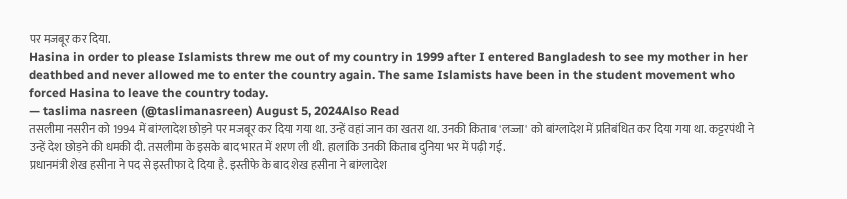पर मजबूर कर दिया.
Hasina in order to please Islamists threw me out of my country in 1999 after I entered Bangladesh to see my mother in her deathbed and never allowed me to enter the country again. The same Islamists have been in the student movement who forced Hasina to leave the country today.
— taslima nasreen (@taslimanasreen) August 5, 2024Also Read
तसलीमा नसरीन को 1994 में बांग्लादेश छोड़ने पर मजबूर कर दिया गया था. उन्हें वहां जान का खतरा था. उनकी किताब 'लज्जा' को बांग्लादेश में प्रतिबंधित कर दिया गया था. कट्टरपंथी ने उन्हें देश छोड़ने की धमकी दी. तसलीमा के इसके बाद भारत में शरण ली थी. हालांकि उनकी किताब दुनिया भर में पढ़ी गई.
प्रधानमंत्री शेख हसीना ने पद से इस्तीफा दे दिया है. इस्तीफे के बाद शेख हसीना ने बांग्लादेश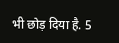भी छोड़ दिया है. 5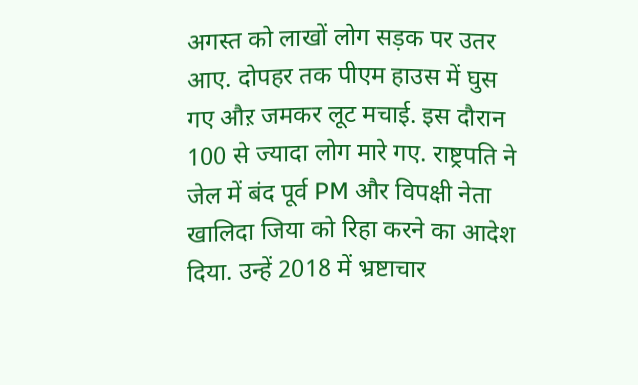अगस्त को लाखों लोग सड़क पर उतर आए. दोपहर तक पीएम हाउस में घुस गए औऱ जमकर लूट मचाई. इस दौरान 100 से ज्यादा लोग मारे गए. राष्ट्रपति ने जेल में बंद पूर्व PM और विपक्षी नेता खालिदा जिया को रिहा करने का आदेश दिया. उन्हें 2018 में भ्रष्टाचार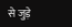से जुड़े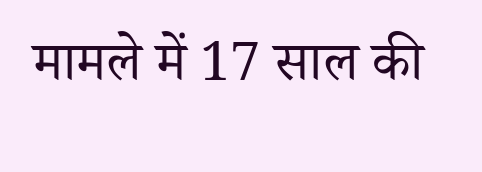मामले में 17 साल की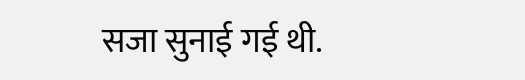सजा सुनाई गई थी.